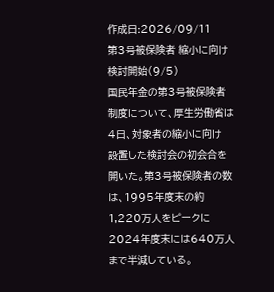作成日:2026/09/11
第3号被保険者 縮小に向け検討開始(9/5)
国民年金の第3号被保険者制度について、厚生労働省は4日、対象者の縮小に向け
設置した検討会の初会合を開いた。第3号被保険者の数は、1995年度末の約1,220万人をピークに2024年度末には640万人まで半減している。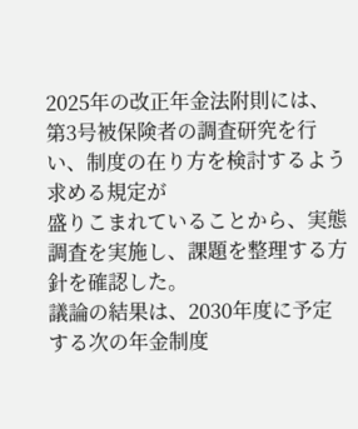2025年の改正年金法附則には、第3号被保険者の調査研究を行い、制度の在り方を検討するよう求める規定が
盛りこまれていることから、実態調査を実施し、課題を整理する方針を確認した。
議論の結果は、2030年度に予定する次の年金制度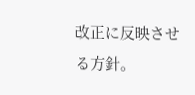改正に反映させる方針。